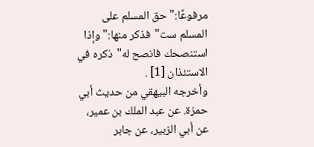مرفوعًا:"حق المسلم على المسلم ست"فذكر منها:"وإذا استنصحك فانصح له"ذكره في الاستئذان [1] .
وأخرجه البيهقي من حديث أبي حمزة. عن عبد الملك بن عمير، عن أبي الزبير، عن جابر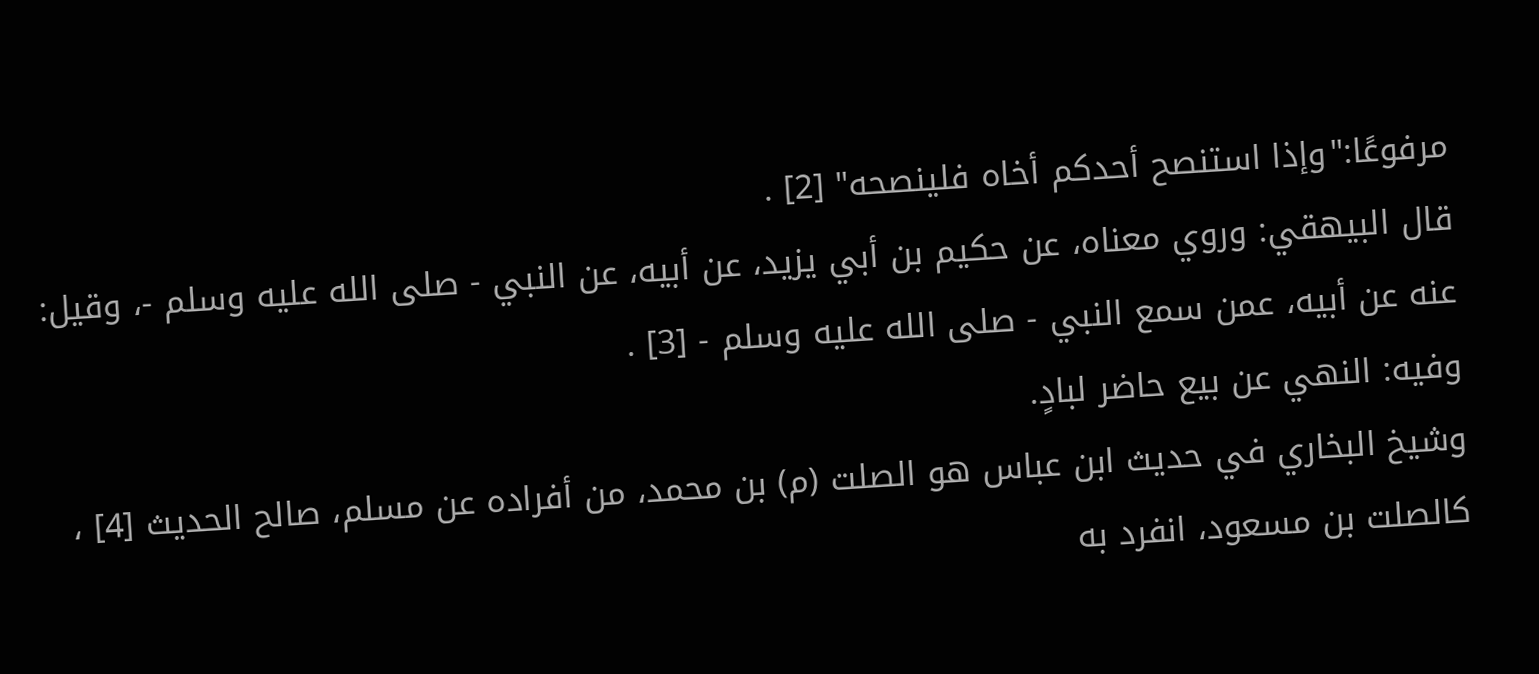مرفوعًا:"وإذا استنصح أحدكم أخاه فلينصحه" [2] .
قال البيهقي: وروي معناه، عن حكيم بن أبي يزيد، عن أبيه، عن النبي - صلى الله عليه وسلم -، وقيل: عنه عن أبيه، عمن سمع النبي - صلى الله عليه وسلم - [3] .
وفيه: النهي عن بيع حاضر لبادٍ.
وشيخ البخاري في حديث ابن عباس هو الصلت (م) بن محمد، من أفراده عن مسلم، صالح الحديث [4] ، كالصلت بن مسعود، انفرد به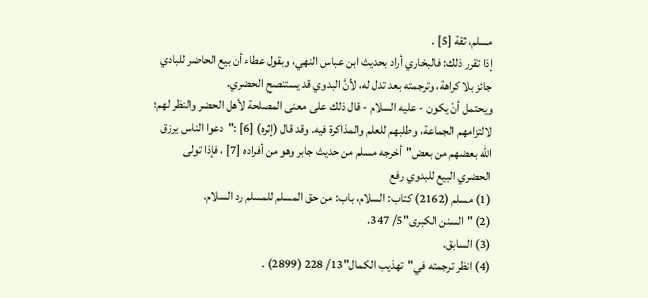مسلم، ثقة [5] .
إذا تقرر ذلك: فالبخاري أراد بحديث ابن عباس النهي، وبقول عطاء أن بيع الحاضر للبادي جائز بلا كراهة، وترجمته بعد تدل له، لأنَّ البدوي قد يستنصح الحضري.
ويحتمل أنْ يكون - عليه السلام - قال ذلك على معنى المصلحة لأهل الحضر والنظر لهم؛ لالتزامهم الجماعة، وطلبهم للعلم والمذاكرة فيه. وقد قال (إثره) [6] :"دعوا الناس يرزق الله بعضهم من بعض"أخرجه مسلم من حديث جابر وهو من أفراده [7] ، فإذا تولى الحضري البيع للبدوي رفع
(1) مسلم (2162) كتاب: السلام، باب: من حق المسلم للمسلم رد السلام.
(2) "السنن الكبرى"5/ 347.
(3) السابق.
(4) انظر ترجمته في"تهذيب الكمال"13/ 228 (2899) .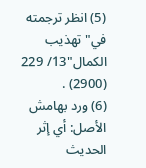(5) انظر ترجمته في"تهذيب الكمال"13/ 229 (2900) .
(6) ورد بهامش الأصل: أي إثر الحديث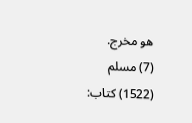هو مخرج.
(7) مسلم (1522) كتاب: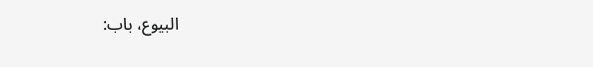البيوع، باب: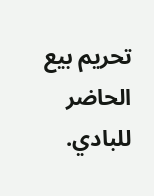تحريم بيع الحاضر للبادي.